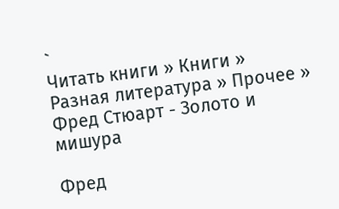`
Читать книги » Книги » Разная литература » Прочее » Фред Стюарт - Золото и мишура

Фред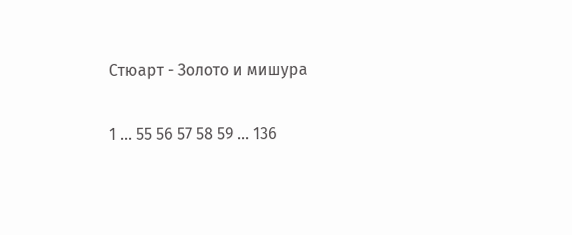Стюарт - Золото и мишура

1 ... 55 56 57 58 59 ... 136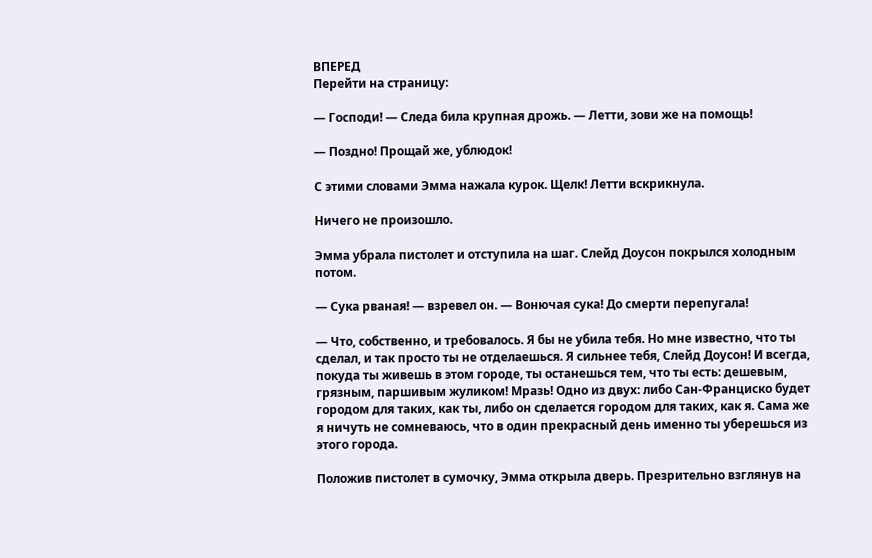ВПЕРЕД
Перейти на страницу:

— Господи! — Следа била крупная дрожь. — Летти, зови же на помощь!

— Поздно! Прощай же, ублюдок!

С этими словами Эмма нажала курок. Щелк! Летти вскрикнула.

Ничего не произошло.

Эмма убрала пистолет и отступила на шаг. Слейд Доусон покрылся холодным потом.

— Сука рваная! — взревел он. — Вонючая сука! До смерти перепугала!

— Что, собственно, и требовалось. Я бы не убила тебя. Но мне известно, что ты сделал, и так просто ты не отделаешься. Я сильнее тебя, Слейд Доусон! И всегда, покуда ты живешь в этом городе, ты останешься тем, что ты есть: дешевым, грязным, паршивым жуликом! Мразь! Одно из двух: либо Сан-Франциско будет городом для таких, как ты, либо он сделается городом для таких, как я. Сама же я ничуть не сомневаюсь, что в один прекрасный день именно ты уберешься из этого города.

Положив пистолет в сумочку, Эмма открыла дверь. Презрительно взглянув на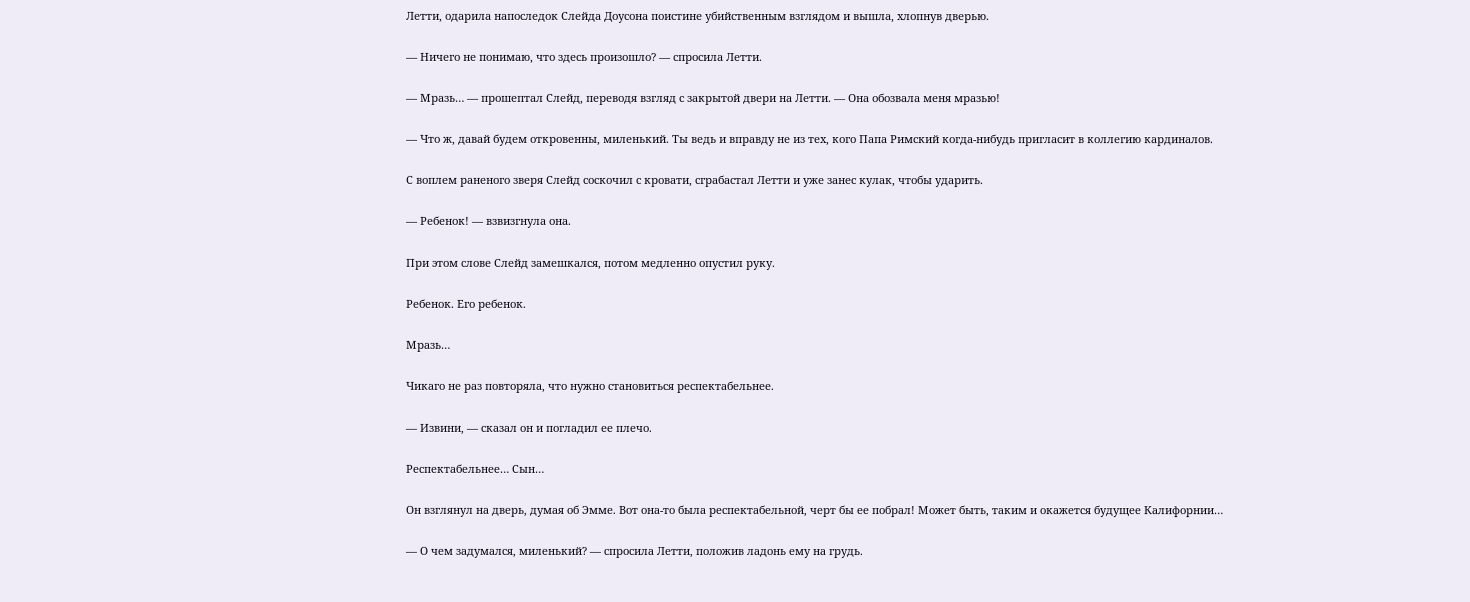Летти, одарила напоследок Слейда Доусона поистине убийственным взглядом и вышла, хлопнув дверью.

— Ничего не понимаю, что здесь произошло? — спросила Летти.

— Мразь… — прошептал Слейд, переводя взгляд с закрытой двери на Летти. — Она обозвала меня мразью!

— Что ж, давай будем откровенны, миленький. Ты ведь и вправду не из тех, кого Папа Римский когда-нибудь пригласит в коллегию кардиналов.

С воплем раненого зверя Слейд соскочил с кровати, сграбастал Летти и уже занес кулак, чтобы ударить.

— Ребенок! — взвизгнула она.

При этом слове Слейд замешкался, потом медленно опустил руку.

Ребенок. Его ребенок.

Мразь…

Чикаго не раз повторяла, что нужно становиться респектабельнее.

— Извини, — сказал он и погладил ее плечо.

Респектабельнее… Сын…

Он взглянул на дверь, думая об Эмме. Вот она-то была респектабельной, черт бы ее побрал! Может быть, таким и окажется будущее Калифорнии…

— О чем задумался, миленький? — спросила Летти, положив ладонь ему на грудь.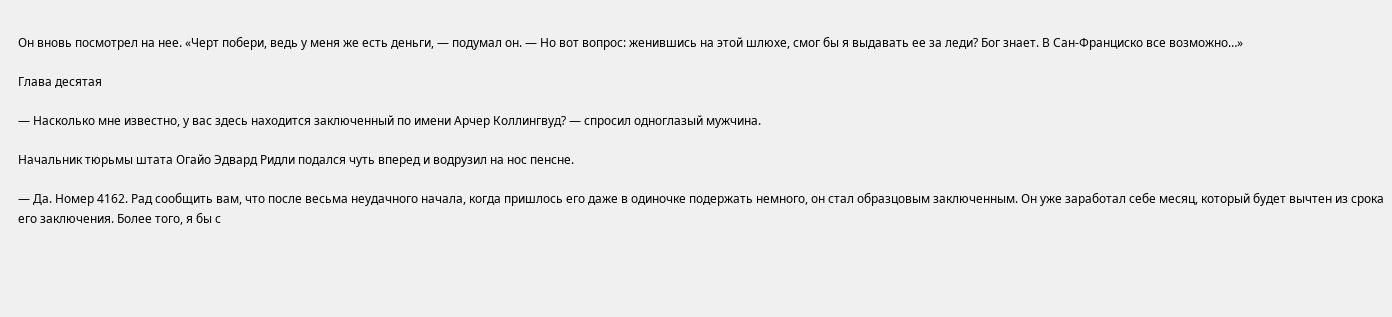Он вновь посмотрел на нее. «Черт побери, ведь у меня же есть деньги, — подумал он. — Но вот вопрос: женившись на этой шлюхе, смог бы я выдавать ее за леди? Бог знает. В Сан-Франциско все возможно…»

Глава десятая

— Насколько мне известно, у вас здесь находится заключенный по имени Арчер Коллингвуд? — спросил одноглазый мужчина.

Начальник тюрьмы штата Огайо Эдвард Ридли подался чуть вперед и водрузил на нос пенсне.

— Да. Номер 4162. Рад сообщить вам, что после весьма неудачного начала, когда пришлось его даже в одиночке подержать немного, он стал образцовым заключенным. Он уже заработал себе месяц, который будет вычтен из срока его заключения. Более того, я бы с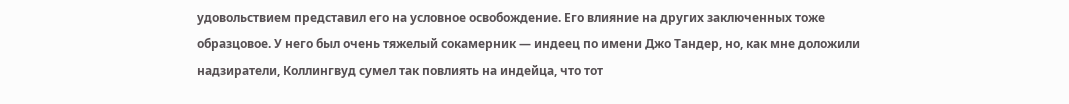удовольствием представил его на условное освобождение. Его влияние на других заключенных тоже образцовое. У него был очень тяжелый сокамерник — индеец по имени Джо Тандер, но, как мне доложили надзиратели, Коллингвуд сумел так повлиять на индейца, что тот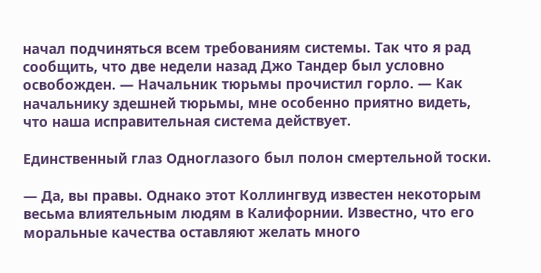начал подчиняться всем требованиям системы. Так что я рад сообщить, что две недели назад Джо Тандер был условно освобожден. — Начальник тюрьмы прочистил горло. — Как начальнику здешней тюрьмы, мне особенно приятно видеть, что наша исправительная система действует.

Единственный глаз Одноглазого был полон смертельной тоски.

— Да, вы правы. Однако этот Коллингвуд известен некоторым весьма влиятельным людям в Калифорнии. Известно, что его моральные качества оставляют желать много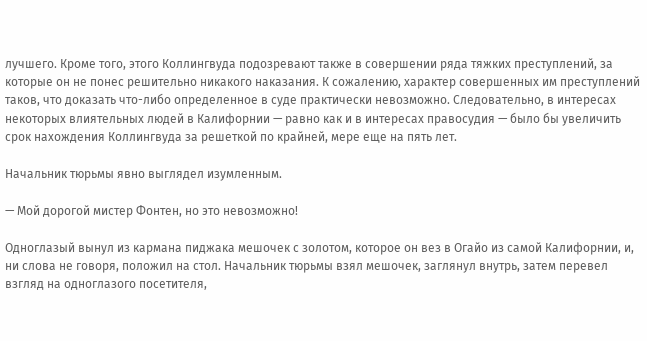лучшего. Кроме того, этого Коллингвуда подозревают также в совершении ряда тяжких преступлений, за которые он не понес решительно никакого наказания. К сожалению, характер совершенных им преступлений таков, что доказать что-либо определенное в суде практически невозможно. Следовательно, в интересах некоторых влиятельных людей в Калифорнии — равно как и в интересах правосудия — было бы увеличить срок нахождения Коллингвуда за решеткой по крайней, мере еще на пять лет.

Начальник тюрьмы явно выглядел изумленным.

— Мой дорогой мистер Фонтен, но это невозможно!

Одноглазый вынул из кармана пиджака мешочек с золотом, которое он вез в Огайо из самой Калифорнии, и, ни слова не говоря, положил на стол. Начальник тюрьмы взял мешочек, заглянул внутрь, затем перевел взгляд на одноглазого посетителя,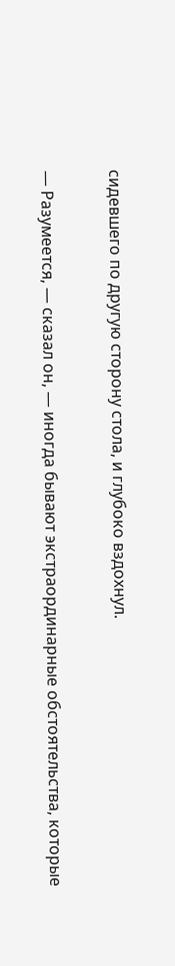сидевшего по другую сторону стола, и глубоко вздохнул.

— Разумеется, — сказал он, — иногда бывают экстраординарные обстоятельства, которые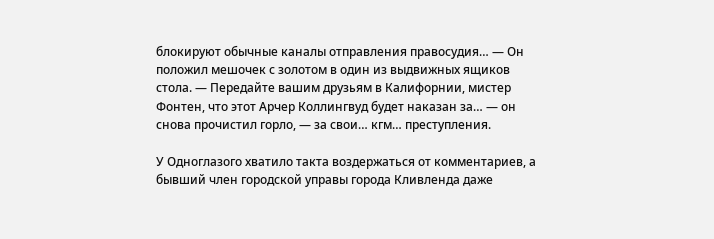блокируют обычные каналы отправления правосудия… — Он положил мешочек с золотом в один из выдвижных ящиков стола. — Передайте вашим друзьям в Калифорнии, мистер Фонтен, что этот Арчер Коллингвуд будет наказан за… — он снова прочистил горло, — за свои… кгм… преступления.

У Одноглазого хватило такта воздержаться от комментариев, а бывший член городской управы города Кливленда даже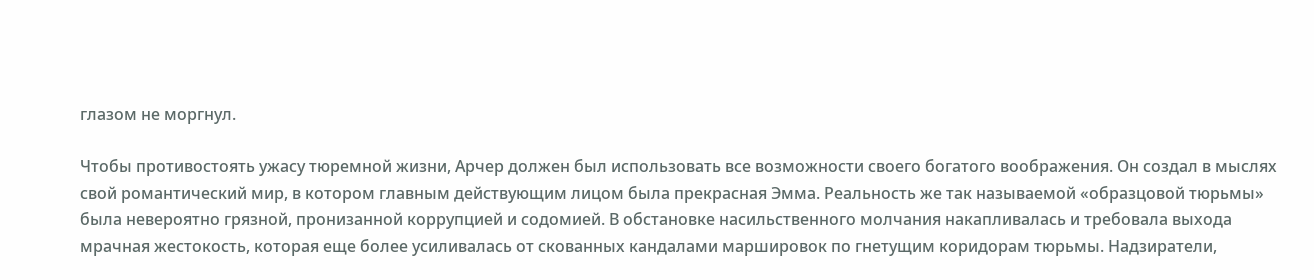глазом не моргнул.

Чтобы противостоять ужасу тюремной жизни, Арчер должен был использовать все возможности своего богатого воображения. Он создал в мыслях свой романтический мир, в котором главным действующим лицом была прекрасная Эмма. Реальность же так называемой «образцовой тюрьмы» была невероятно грязной, пронизанной коррупцией и содомией. В обстановке насильственного молчания накапливалась и требовала выхода мрачная жестокость, которая еще более усиливалась от скованных кандалами маршировок по гнетущим коридорам тюрьмы. Надзиратели,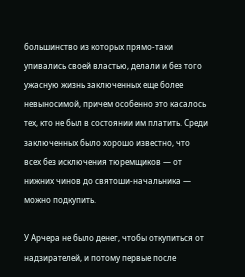большинство из которых прямо-таки упивались своей властью, делали и без того ужасную жизнь заключенных еще более невыносимой, причем особенно это касалось тех, кто не был в состоянии им платить. Среди заключенных было хорошо известно, что всех без исключения тюремщиков — от нижних чинов до святоши-начальника — можно подкупить.

У Арчера не было денег, чтобы откупиться от надзирателей, и потому первые после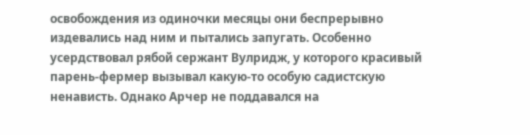освобождения из одиночки месяцы они беспрерывно издевались над ним и пытались запугать. Особенно усердствовал рябой сержант Вулридж, у которого красивый парень-фермер вызывал какую-то особую садистскую ненависть. Однако Арчер не поддавался на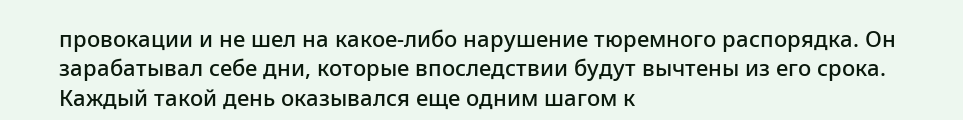провокации и не шел на какое-либо нарушение тюремного распорядка. Он зарабатывал себе дни, которые впоследствии будут вычтены из его срока. Каждый такой день оказывался еще одним шагом к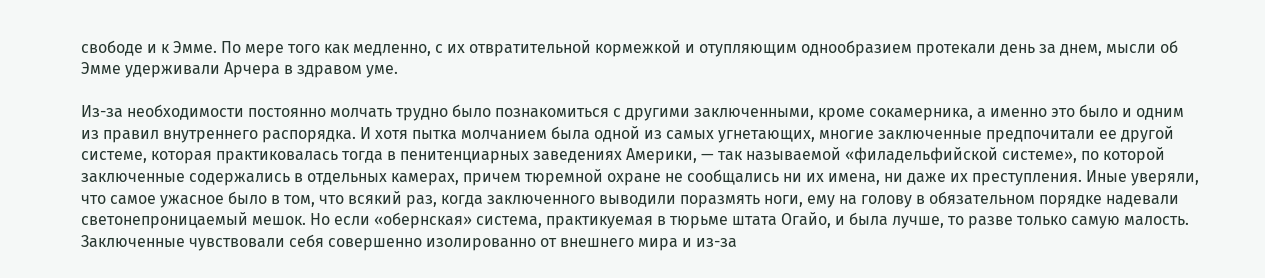свободе и к Эмме. По мере того как медленно, с их отвратительной кормежкой и отупляющим однообразием протекали день за днем, мысли об Эмме удерживали Арчера в здравом уме.

Из-за необходимости постоянно молчать трудно было познакомиться с другими заключенными, кроме сокамерника, а именно это было и одним из правил внутреннего распорядка. И хотя пытка молчанием была одной из самых угнетающих, многие заключенные предпочитали ее другой системе, которая практиковалась тогда в пенитенциарных заведениях Америки, — так называемой «филадельфийской системе», по которой заключенные содержались в отдельных камерах, причем тюремной охране не сообщались ни их имена, ни даже их преступления. Иные уверяли, что самое ужасное было в том, что всякий раз, когда заключенного выводили поразмять ноги, ему на голову в обязательном порядке надевали светонепроницаемый мешок. Но если «обернская» система, практикуемая в тюрьме штата Огайо, и была лучше, то разве только самую малость. Заключенные чувствовали себя совершенно изолированно от внешнего мира и из-за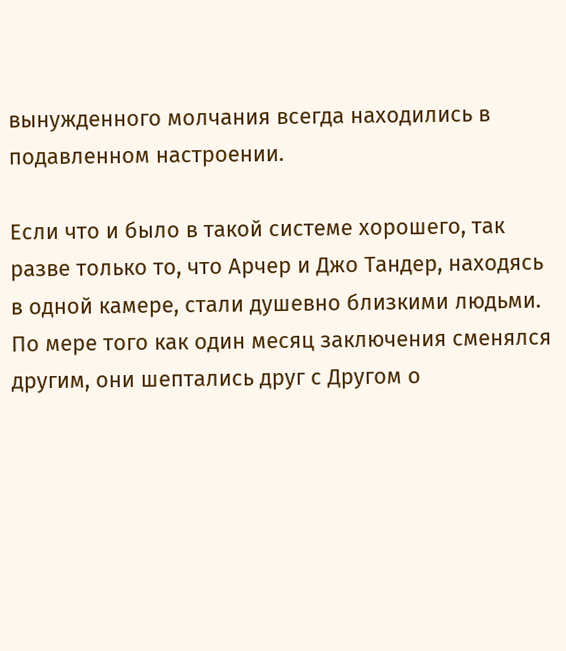вынужденного молчания всегда находились в подавленном настроении.

Если что и было в такой системе хорошего, так разве только то, что Арчер и Джо Тандер, находясь в одной камере, стали душевно близкими людьми. По мере того как один месяц заключения сменялся другим, они шептались друг с Другом о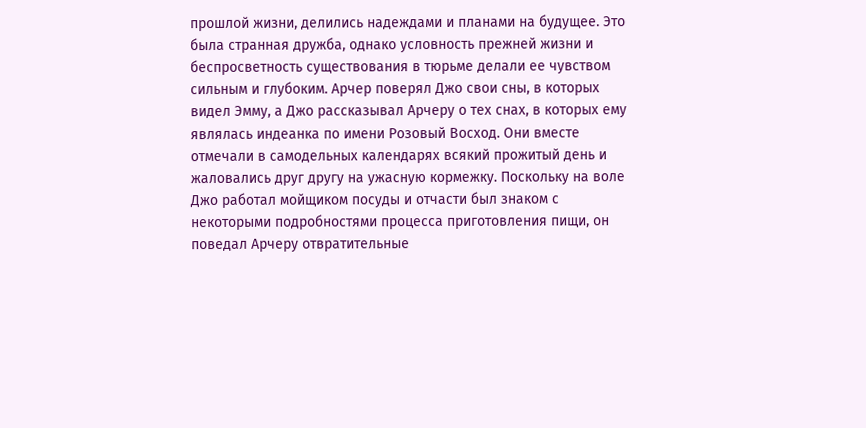прошлой жизни, делились надеждами и планами на будущее. Это была странная дружба, однако условность прежней жизни и беспросветность существования в тюрьме делали ее чувством сильным и глубоким. Арчер поверял Джо свои сны, в которых видел Эмму, а Джо рассказывал Арчеру о тех снах, в которых ему являлась индеанка по имени Розовый Восход. Они вместе отмечали в самодельных календарях всякий прожитый день и жаловались друг другу на ужасную кормежку. Поскольку на воле Джо работал мойщиком посуды и отчасти был знаком с некоторыми подробностями процесса приготовления пищи, он поведал Арчеру отвратительные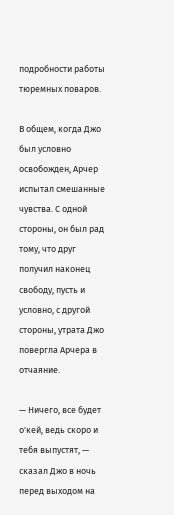подробности работы тюремных поваров.

В общем, когда Джо был условно освобожден, Арчер испытал смешанные чувства. С одной стороны, он был рад тому, что друг получил наконец свободу, пусть и условно, с другой стороны, утрата Джо повергла Арчера в отчаяние.

— Ничего, все будет о'кей, ведь скоро и тебя выпустят, — сказал Джо в ночь перед выходом на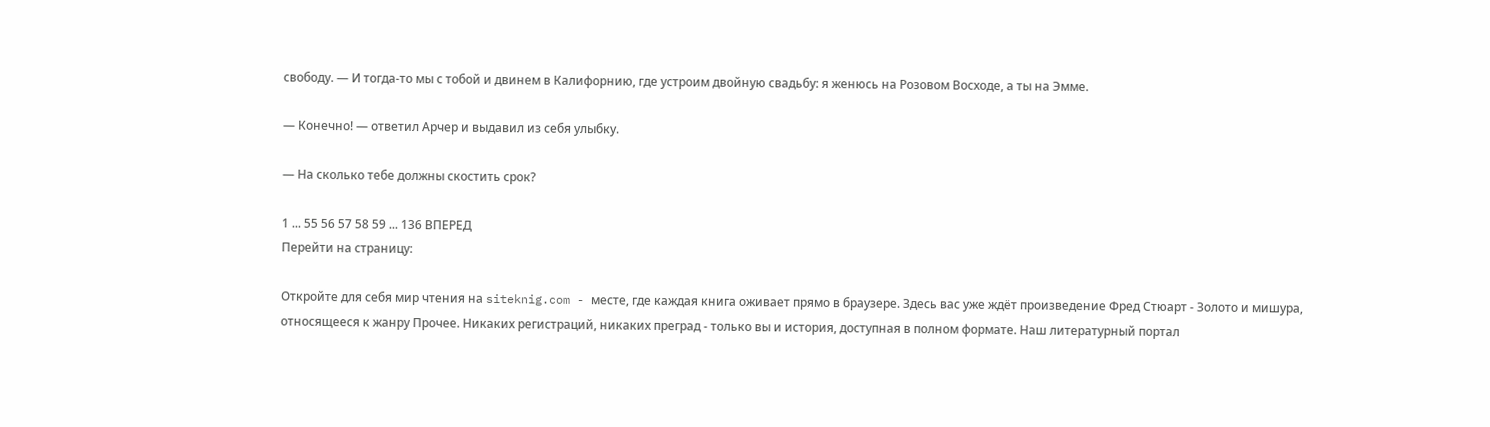свободу. — И тогда-то мы с тобой и двинем в Калифорнию, где устроим двойную свадьбу: я женюсь на Розовом Восходе, а ты на Эмме.

— Конечно! — ответил Арчер и выдавил из себя улыбку.

— На сколько тебе должны скостить срок?

1 ... 55 56 57 58 59 ... 136 ВПЕРЕД
Перейти на страницу:

Откройте для себя мир чтения на siteknig.com - месте, где каждая книга оживает прямо в браузере. Здесь вас уже ждёт произведение Фред Стюарт - Золото и мишура, относящееся к жанру Прочее. Никаких регистраций, никаких преград - только вы и история, доступная в полном формате. Наш литературный портал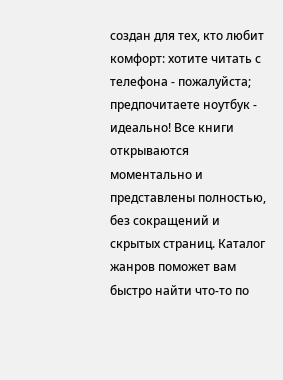создан для тех, кто любит комфорт: хотите читать с телефона - пожалуйста; предпочитаете ноутбук - идеально! Все книги открываются моментально и представлены полностью, без сокращений и скрытых страниц. Каталог жанров поможет вам быстро найти что-то по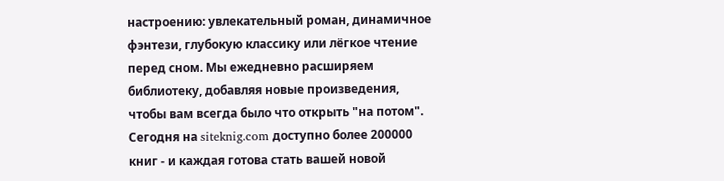настроению: увлекательный роман, динамичное фэнтези, глубокую классику или лёгкое чтение перед сном. Мы ежедневно расширяем библиотеку, добавляя новые произведения, чтобы вам всегда было что открыть "на потом". Сегодня на siteknig.com доступно более 200000 книг - и каждая готова стать вашей новой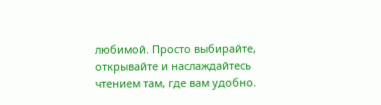любимой. Просто выбирайте, открывайте и наслаждайтесь чтением там, где вам удобно.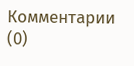Комментарии (0)